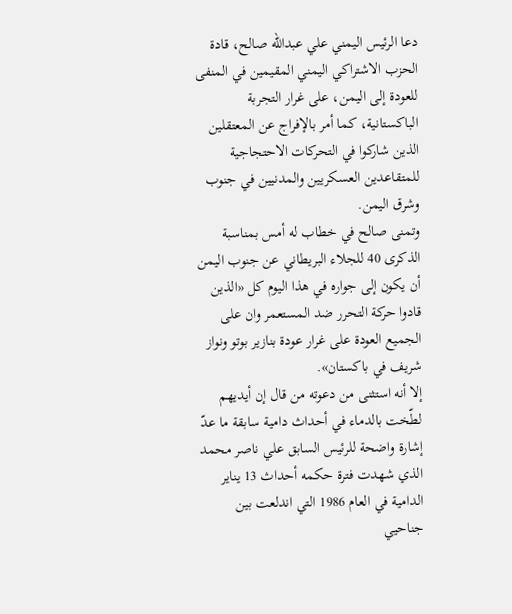دعا الرئيس اليمني علي عبدالله صالح، قادة الحزب الاشتراكي اليمني المقيمين في المنفى للعودة إلى اليمن، على غرار التجربة الباكستانية، كما أمر بالإفراج عن المعتقلين الذين شاركوا في التحركات الاحتجاجية للمتقاعدين العسكريين والمدنيين في جنوب وشرق اليمن.
وتمنى صالح في خطاب له أمس بمناسبة الذكرى 40 للجلاء البريطاني عن جنوب اليمن أن يكون إلى جواره في هذا اليوم كل «الذين قادوا حركة التحرر ضد المستعمر وان على الجميع العودة على غرار عودة بنازير بوتو ونواز شريف في باكستان».
إلا أنه استثنى من دعوته من قال إن أيديهم لطّخت بالدماء في أحداث دامية سابقة ما عدّ إشارة واضحة للرئيس السابق علي ناصر محمد الذي شهدت فترة حكمه أحداث 13 يناير الدامية في العام 1986 التي اندلعت بين جناحيي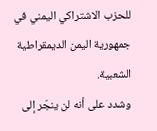للحزب الاشتراكي اليمني في جمهورية اليمن الديمقراطية الشعبية.
وشدد على أنه لن ينجّر إلى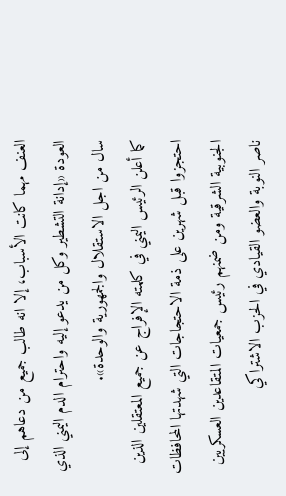العنف مهما كانت الأسباب، إلا انه طالب جميع من دعاهم إلى العودة «إدانة التشطير وكل من يدعو إليه واحترام الدم اليمني الذي سال من اجل الاستقلال والجمهورية والوحدة».
كما أعلن الرئيس اليمني في كلمته الإفراج عن جميع المعتقلين الذين احتجزوا قبل شهرين على ذمة الاحتجاجات التي شهدتها المحافظات الجنوبية الشرقية ومن ضمنهم رئيس جمعيات المتقاعدين العسكريين ناصر النوبة والعضو القيادي في الحزب الاشتراكي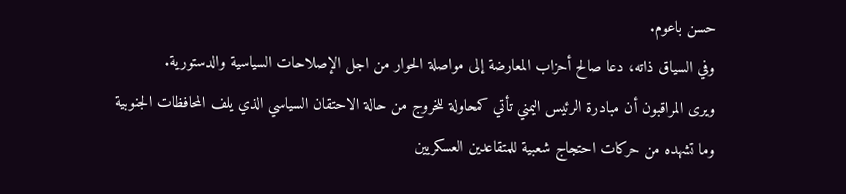حسن باعوم.
وفي السياق ذاته، دعا صالح أحزاب المعارضة إلى مواصلة الحوار من اجل الإصلاحات السياسية والدستورية.
ويرى المراقبون أن مبادرة الرئيس اليمني تأتي كمحاولة للخروج من حالة الاحتقان السياسي الذي يلف المحافظات الجنوبية وما تشهده من حركات احتجاج شعبية للمتقاعدين العسكريين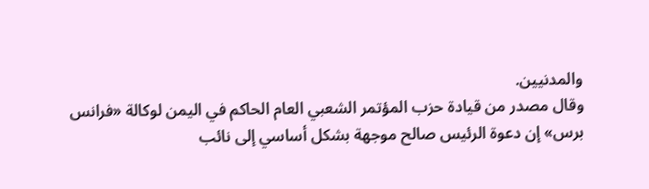والمدنيين.
وقال مصدر من قيادة حزب المؤتمر الشعبي العام الحاكم في اليمن لوكالة «فرانس برس» إن دعوة الرئيس صالح موجهة بشكل أساسي إلى نائب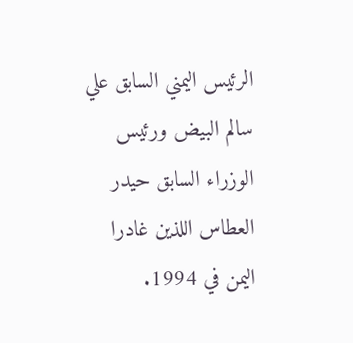الرئيس اليمني السابق علي سالم البيض ورئيس الوزراء السابق حيدر العطاس اللذين غادرا اليمن في 1994.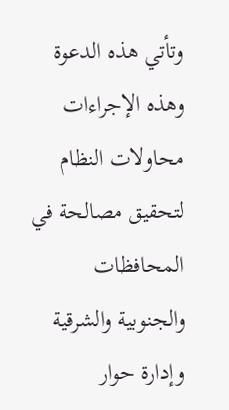وتأتي هذه الدعوة وهذه الإجراءات محاولات النظام لتحقيق مصالحة في المحافظات والجنوبية والشرقية وإدارة حوار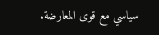سياسي مع قوى المعارضة.